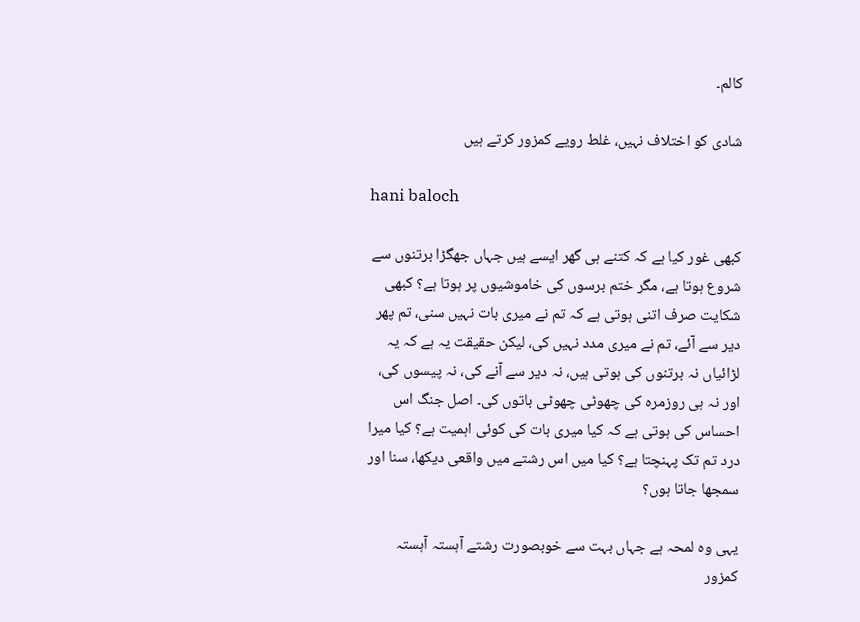کالم۔

شادی کو اختلاف نہیں، غلط رویے کمزور کرتے ہیں

hani baloch

کبھی غور کیا ہے کہ کتنے ہی گھر ایسے ہیں جہاں جھگڑا برتنوں سے شروع ہوتا ہے، مگر ختم برسوں کی خاموشیوں پر ہوتا ہے؟ کبھی شکایت صرف اتنی ہوتی ہے کہ تم نے میری بات نہیں سنی، تم پھر دیر سے آئے، تم نے میری مدد نہیں کی، لیکن حقیقت یہ ہے کہ یہ لڑائیاں نہ برتنوں کی ہوتی ہیں، نہ دیر سے آنے کی، نہ پیسوں کی، اور نہ ہی روزمرہ کی چھوٹی چھوٹی باتوں کی۔ اصل جنگ اس احساس کی ہوتی ہے کہ کیا میری بات کی کوئی اہمیت ہے؟ کیا میرا درد تم تک پہنچتا ہے؟ کیا میں اس رشتے میں واقعی دیکھا، سنا اور سمجھا جاتا ہوں؟

یہی وہ لمحہ ہے جہاں بہت سے خوبصورت رشتے آہستہ آہستہ کمزور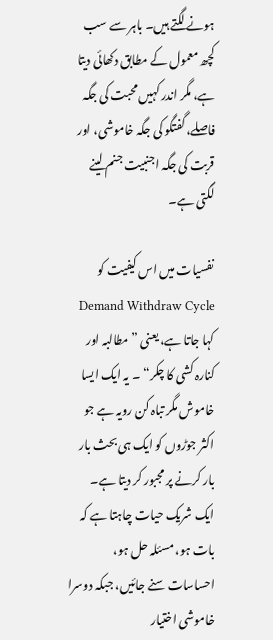ہونے لگتے ہیں۔ باہر سے سب کچھ معمول کے مطابق دکھائی دیتا ہے، مگر اندر کہیں محبت کی جگہ فاصلے، گفتگو کی جگہ خاموشی، اور قربت کی جگہ اجنبیت جنم لینے لگتی ہے۔

نفسیات میں اس کیفیت کو Demand Withdraw Cycle کہا جاتا ہے، یعنی ”مطالبہ اور کنارہ کشی کا چکر“ ۔ یہ ایک ایسا خاموش مگر تباہ کن رویہ ہے جو اکثر جوڑوں کو ایک ہی بحث بار بار کرنے پر مجبور کر دیتا ہے۔ ایک شریک حیات چاہتا ہے کہ بات ہو، مسئلہ حل ہو، احساسات سنے جائیں، جبکہ دوسرا خاموشی اختیار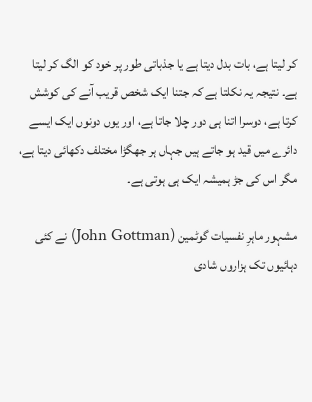کر لیتا ہے، بات بدل دیتا ہے یا جذباتی طور پر خود کو الگ کر لیتا ہے۔ نتیجہ یہ نکلتا ہے کہ جتنا ایک شخص قریب آنے کی کوشش کرتا ہے، دوسرا اتنا ہی دور چلا جاتا ہے، اور یوں دونوں ایک ایسے دائرے میں قید ہو جاتے ہیں جہاں ہر جھگڑا مختلف دکھائی دیتا ہے، مگر اس کی جڑ ہمیشہ ایک ہی ہوتی ہے۔

مشہور ماہرِ نفسیات گوٹمین (John Gottman) نے کئی دہائیوں تک ہزاروں شادی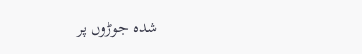شدہ جوڑوں پر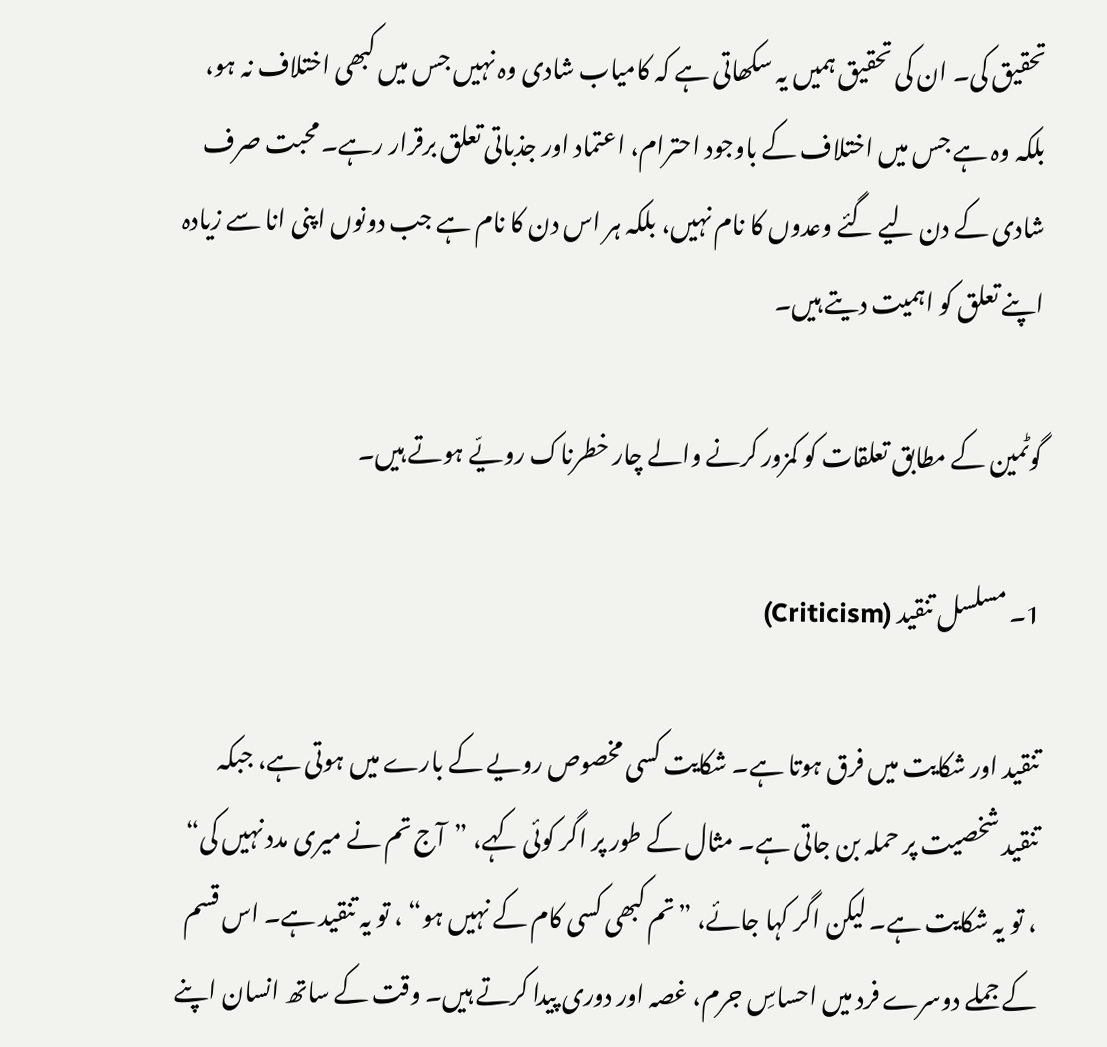تحقیق کی۔ ان کی تحقیق ہمیں یہ سکھاتی ہے کہ کامیاب شادی وہ نہیں جس میں کبھی اختلاف نہ ہو، بلکہ وہ ہے جس میں اختلاف کے باوجود احترام، اعتماد اور جذباتی تعلق برقرار رہے۔ محبت صرف شادی کے دن لیے گئے وعدوں کا نام نہیں، بلکہ ہر اس دن کا نام ہے جب دونوں اپنی انا سے زیادہ اپنے تعلق کو اہمیت دیتے ہیں۔

گوٹمین کے مطابق تعلقات کو کمزور کرنے والے چار خطرناک رویّے ہوتے ہیں۔

1۔ مسلسل تنقید (Criticism)

تنقید اور شکایت میں فرق ہوتا ہے۔ شکایت کسی مخصوص رویے کے بارے میں ہوتی ہے، جبکہ تنقید شخصیت پر حملہ بن جاتی ہے۔ مثال کے طور پر اگر کوئی کہے، ”آج تم نے میری مدد نہیں کی“ ، تو یہ شکایت ہے۔ لیکن اگر کہا جائے، ”تم کبھی کسی کام کے نہیں ہو“ ، تو یہ تنقید ہے۔ اس قسم کے جملے دوسرے فرد میں احساسِ جرم، غصہ اور دوری پیدا کرتے ہیں۔ وقت کے ساتھ انسان اپنے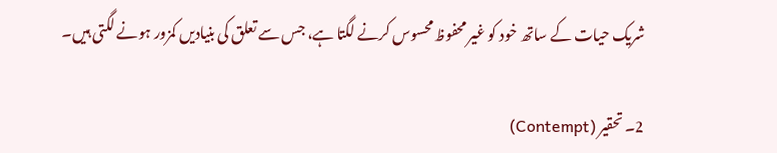شریک حیات کے ساتھ خود کو غیر محفوظ محسوس کرنے لگتا ہے، جس سے تعلق کی بنیادیں کمزور ہونے لگتی ہیں۔

2۔ تحقیر (Contempt)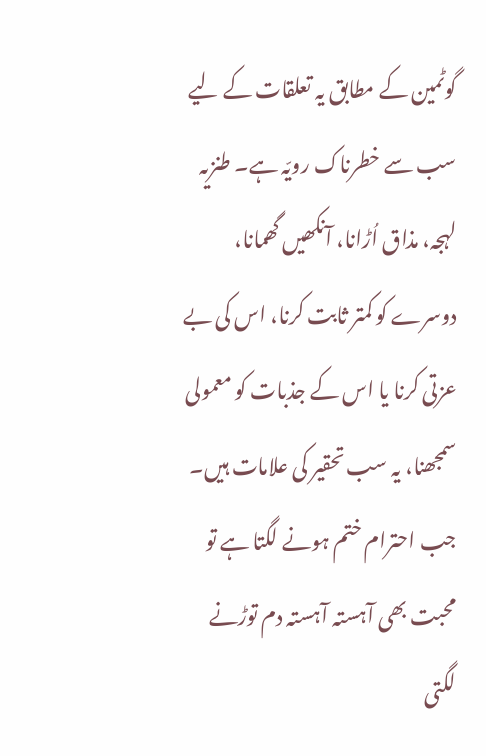گوٹمین کے مطابق یہ تعلقات کے لیے سب سے خطرناک رویّہ ہے۔ طنزیہ لہجہ، مذاق اُڑانا، آنکھیں گھمانا، دوسرے کو کمتر ثابت کرنا، اس کی بے عزتی کرنا یا اس کے جذبات کو معمولی سمجھنا، یہ سب تحقیر کی علامات ہیں۔ جب احترام ختم ہونے لگتا ہے تو محبت بھی آہستہ آہستہ دم توڑنے لگتی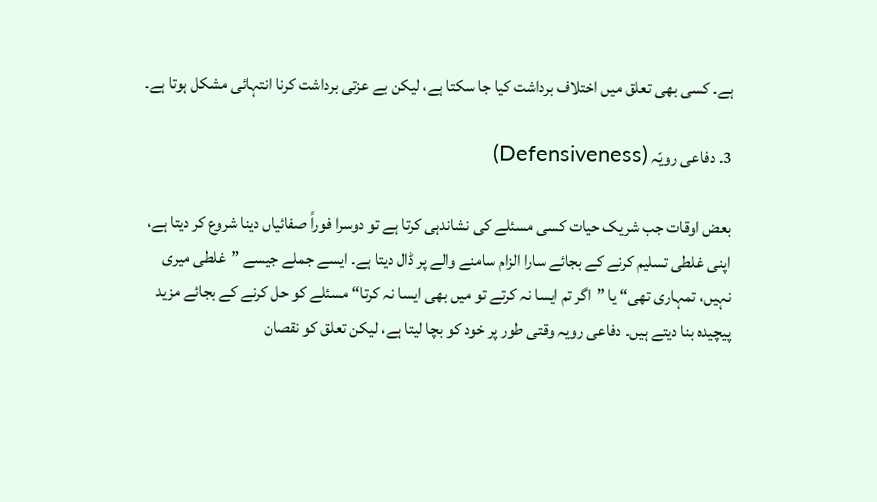ہے۔ کسی بھی تعلق میں اختلاف برداشت کیا جا سکتا ہے، لیکن بے عزتی برداشت کرنا انتہائی مشکل ہوتا ہے۔

3۔ دفاعی رویّہ (Defensiveness)

بعض اوقات جب شریک حیات کسی مسئلے کی نشاندہی کرتا ہے تو دوسرا فوراً صفائیاں دینا شروع کر دیتا ہے، اپنی غلطی تسلیم کرنے کے بجائے سارا الزام سامنے والے پر ڈال دیتا ہے۔ ایسے جملے جیسے ”غلطی میری نہیں، تمہاری تھی“ یا ”اگر تم ایسا نہ کرتے تو میں بھی ایسا نہ کرتا“ مسئلے کو حل کرنے کے بجائے مزید پیچیدہ بنا دیتے ہیں۔ دفاعی رویہ وقتی طور پر خود کو بچا لیتا ہے، لیکن تعلق کو نقصان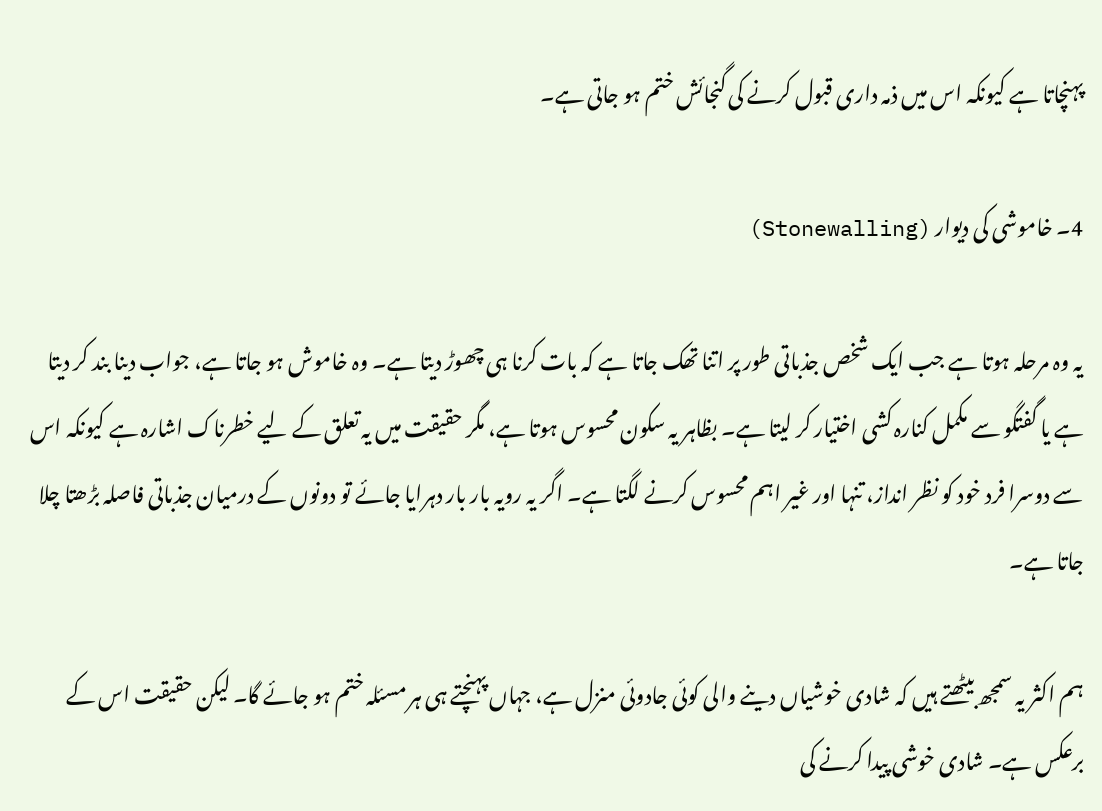پہنچاتا ہے کیونکہ اس میں ذمہ داری قبول کرنے کی گنجائش ختم ہو جاتی ہے۔

4۔ خاموشی کی دیوار (Stonewalling)

یہ وہ مرحلہ ہوتا ہے جب ایک شخص جذباتی طور پر اتنا تھک جاتا ہے کہ بات کرنا ہی چھوڑ دیتا ہے۔ وہ خاموش ہو جاتا ہے، جواب دینا بند کر دیتا ہے یا گفتگو سے مکمل کنارہ کشی اختیار کر لیتا ہے۔ بظاہر یہ سکون محسوس ہوتا ہے، مگر حقیقت میں یہ تعلق کے لیے خطرناک اشارہ ہے کیونکہ اس سے دوسرا فرد خود کو نظر انداز، تنہا اور غیر اہم محسوس کرنے لگتا ہے۔ اگر یہ رویہ بار بار دہرایا جائے تو دونوں کے درمیان جذباتی فاصلہ بڑھتا چلا جاتا ہے۔

ہم اکثر یہ سمجھ بیٹھتے ہیں کہ شادی خوشیاں دینے والی کوئی جادوئی منزل ہے، جہاں پہنچتے ہی ہر مسئلہ ختم ہو جائے گا۔ لیکن حقیقت اس کے برعکس ہے۔ شادی خوشی پیدا کرنے کی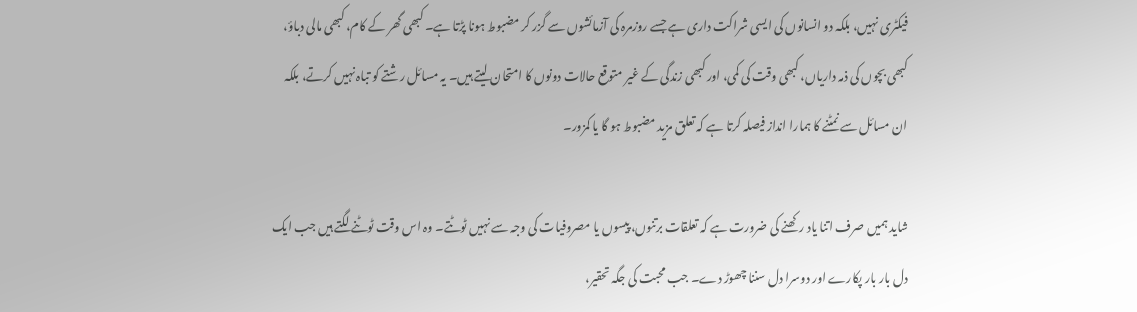فیکٹری نہیں، بلکہ دو انسانوں کی ایسی شراکت داری ہے جسے روزمرہ کی آزمائشوں سے گزر کر مضبوط ہونا پڑتا ہے۔ کبھی گھر کے کام، کبھی مالی دباؤ، کبھی بچوں کی ذمہ داریاں، کبھی وقت کی کمی، اور کبھی زندگی کے غیر متوقع حالات دونوں کا امتحان لیتے ہیں۔ یہ مسائل رشتے کو تباہ نہیں کرتے، بلکہ ان مسائل سے نمٹنے کا ہمارا انداز فیصلہ کرتا ہے کہ تعلق مزید مضبوط ہو گا یا کمزور۔

شاید ہمیں صرف اتنا یاد رکھنے کی ضرورت ہے کہ تعلقات برتنوں، پیسوں یا مصروفیات کی وجہ سے نہیں ٹوٹتے۔ وہ اس وقت ٹوٹنے لگتے ہیں جب ایک دل بار بار پکارے اور دوسرا دل سننا چھوڑ دے۔ جب محبت کی جگہ تحقیر،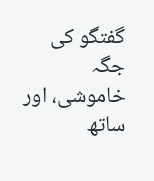گفتگو کی جگہ خاموشی، اور ساتھ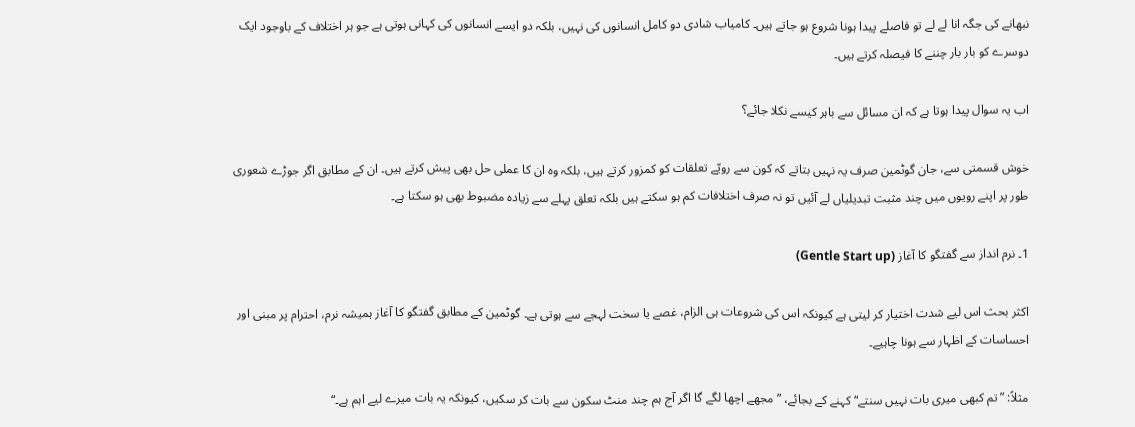نبھانے کی جگہ انا لے لے تو فاصلے پیدا ہونا شروع ہو جاتے ہیں۔ کامیاب شادی دو کامل انسانوں کی نہیں، بلکہ دو ایسے انسانوں کی کہانی ہوتی ہے جو ہر اختلاف کے باوجود ایک دوسرے کو بار بار چننے کا فیصلہ کرتے ہیں۔

اب یہ سوال پیدا ہوتا ہے کہ ان مسائل سے باہر کیسے نکلا جائے؟

خوش قسمتی سے، جان گوٹمین صرف یہ نہیں بتاتے کہ کون سے رویّے تعلقات کو کمزور کرتے ہیں، بلکہ وہ ان کا عملی حل بھی پیش کرتے ہیں۔ ان کے مطابق اگر جوڑے شعوری طور پر اپنے رویوں میں چند مثبت تبدیلیاں لے آئیں تو نہ صرف اختلافات کم ہو سکتے ہیں بلکہ تعلق پہلے سے زیادہ مضبوط بھی ہو سکتا ہے۔

1۔ نرم انداز سے گفتگو کا آغاز (Gentle Start up)

اکثر بحث اس لیے شدت اختیار کر لیتی ہے کیونکہ اس کی شروعات ہی الزام، غصے یا سخت لہجے سے ہوتی ہے۔ گوٹمین کے مطابق گفتگو کا آغاز ہمیشہ نرم، احترام پر مبنی اور احساسات کے اظہار سے ہونا چاہیے۔

مثلاً: ”تم کبھی میری بات نہیں سنتے“ کہنے کے بجائے، ”مجھے اچھا لگے گا اگر آج ہم چند منٹ سکون سے بات کر سکیں، کیونکہ یہ بات میرے لیے اہم ہے۔“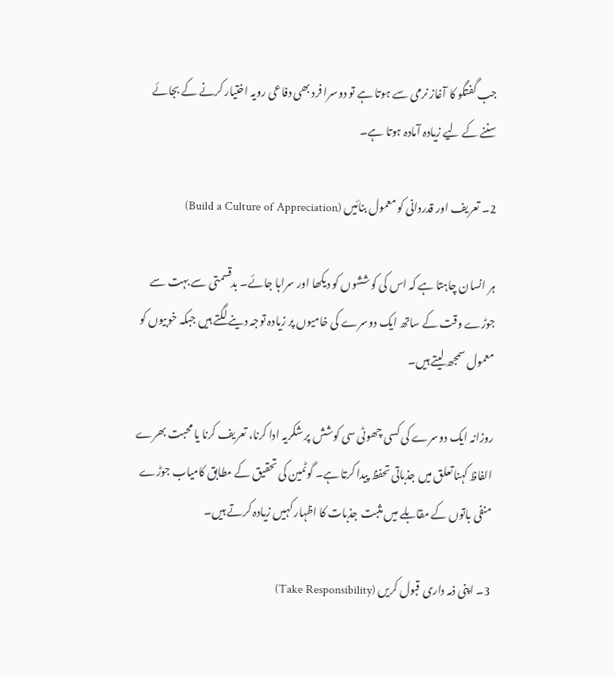جب گفتگو کا آغاز نرمی سے ہوتا ہے تو دوسرا فرد بھی دفاعی رویہ اختیار کرنے کے بجائے سننے کے لیے زیادہ آمادہ ہوتا ہے۔

2۔ تعریف اور قدردانی کو معمول بنائیں (Build a Culture of Appreciation)

ہر انسان چاہتا ہے کہ اس کی کوششوں کو دیکھا اور سراہا جائے۔ بدقسمتی سے بہت سے جوڑے وقت کے ساتھ ایک دوسرے کی خامیوں پر زیادہ توجہ دینے لگتے ہیں جبکہ خوبیوں کو معمول سمجھ لیتے ہیں۔

روزانہ ایک دوسرے کی کسی چھوٹی سی کوشش پر شکریہ ادا کرنا، تعریف کرنا یا محبت بھرے الفاظ کہنا تعلق میں جذباتی تحفظ پیدا کرتا ہے۔ گوٹمین کی تحقیق کے مطابق کامیاب جوڑے منفی باتوں کے مقابلے میں مثبت جذبات کا اظہار کہیں زیادہ کرتے ہیں۔

3۔ اپنی ذمہ داری قبول کریں (Take Responsibility)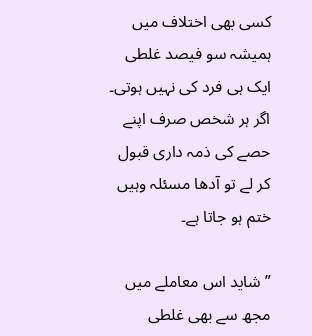کسی بھی اختلاف میں ہمیشہ سو فیصد غلطی ایک ہی فرد کی نہیں ہوتی۔ اگر ہر شخص صرف اپنے حصے کی ذمہ داری قبول کر لے تو آدھا مسئلہ وہیں ختم ہو جاتا ہے۔

”شاید اس معاملے میں مجھ سے بھی غلطی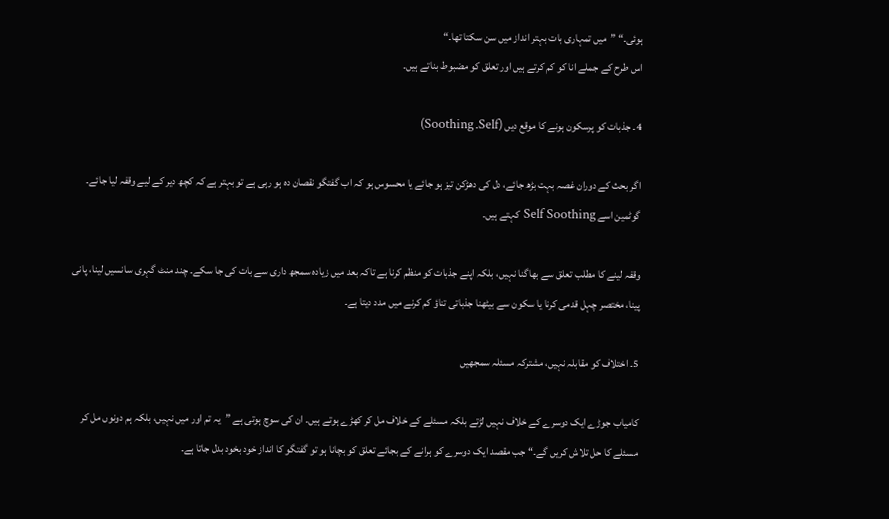ہوئی۔“ ”میں تمہاری بات بہتر انداز میں سن سکتا تھا۔“
اس طرح کے جملے انا کو کم کرتے ہیں اور تعلق کو مضبوط بناتے ہیں۔

4۔ جذبات کو پرسکون ہونے کا موقع دیں (Self۔ Soothing)

اگر بحث کے دوران غصہ بہت بڑھ جائے، دل کی دھڑکن تیز ہو جائے یا محسوس ہو کہ اب گفتگو نقصان دہ ہو رہی ہے تو بہتر ہے کہ کچھ دیر کے لیے وقفہ لیا جائے۔ گوٹمین اسے Self Soothing کہتے ہیں۔

وقفہ لینے کا مطلب تعلق سے بھاگنا نہیں، بلکہ اپنے جذبات کو منظم کرنا ہے تاکہ بعد میں زیادہ سمجھ داری سے بات کی جا سکے۔ چند منٹ گہری سانسیں لینا، پانی پینا، مختصر چہل قدمی کرنا یا سکون سے بیٹھنا جذباتی تناؤ کم کرنے میں مدد دیتا ہے۔

5۔ اختلاف کو مقابلہ نہیں، مشترکہ مسئلہ سمجھیں

کامیاب جوڑے ایک دوسرے کے خلاف نہیں لڑتے بلکہ مسئلے کے خلاف مل کر کھڑے ہوتے ہیں۔ ان کی سوچ ہوتی ہے ”یہ تم اور میں نہیں، بلکہ ہم دونوں مل کر مسئلے کا حل تلاش کریں گے۔“ جب مقصد ایک دوسرے کو ہرانے کے بجائے تعلق کو بچانا ہو تو گفتگو کا انداز خود بخود بدل جاتا ہے۔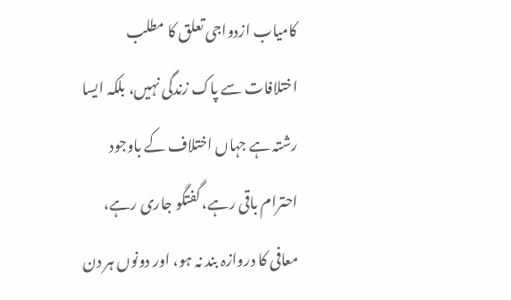کامیاب ازدواجی تعلق کا مطلب اختلافات سے پاک زندگی نہیں، بلکہ ایسا رشتہ ہے جہاں اختلاف کے باوجود احترام باقی رہے، گفتگو جاری رہے، معافی کا دروازہ بند نہ ہو، اور دونوں ہر دن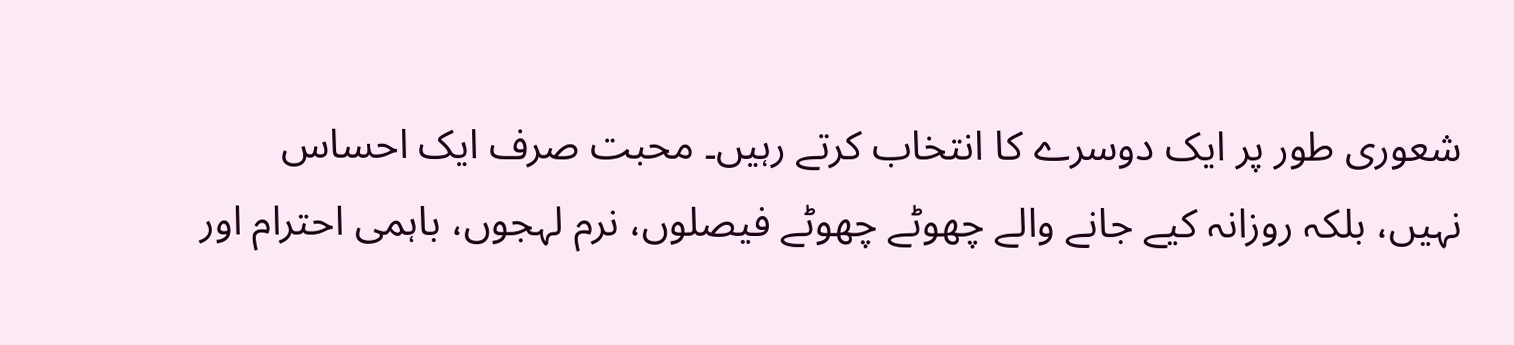شعوری طور پر ایک دوسرے کا انتخاب کرتے رہیں۔ محبت صرف ایک احساس نہیں، بلکہ روزانہ کیے جانے والے چھوٹے چھوٹے فیصلوں، نرم لہجوں، باہمی احترام اور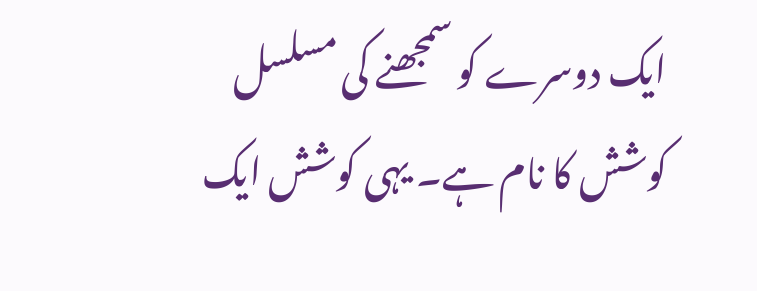ایک دوسرے کو سمجھنے کی مسلسل کوشش کا نام ہے۔ یہی کوشش ایک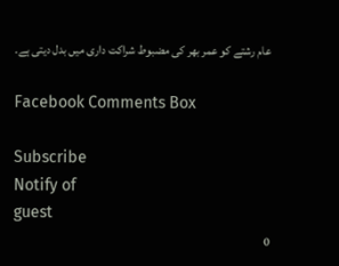عام رشتے کو عمر بھر کی مضبوط شراکت داری میں بدل دیتی ہے۔

Facebook Comments Box

Subscribe
Notify of
guest
0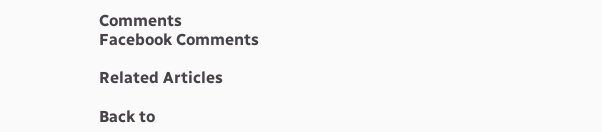Comments
Facebook Comments

Related Articles

Back to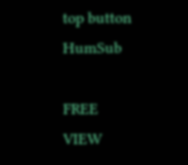top button
HumSub

FREE
VIEW